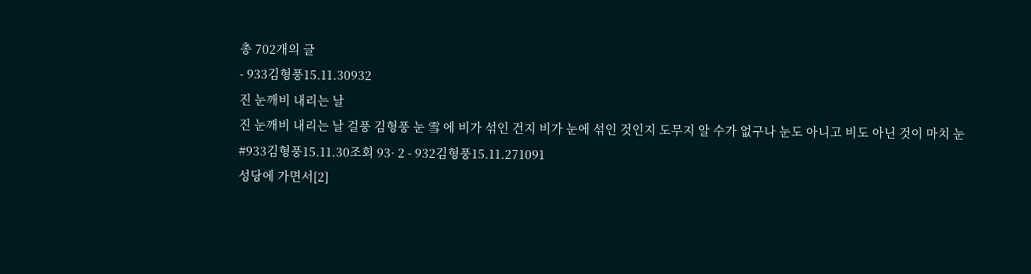총 702개의 글
- 933김형풍15.11.30932
진 눈깨비 내리는 날
진 눈깨비 내리는 날 걸풍 김형풍 눈 雪 에 비가 섞인 건지 비가 눈에 섞인 것인지 도무지 알 수가 없구나 눈도 아니고 비도 아닌 것이 마치 눈
#933김형풍15.11.30조회 93· 2 - 932김형풍15.11.271091
성당에 가면서[2]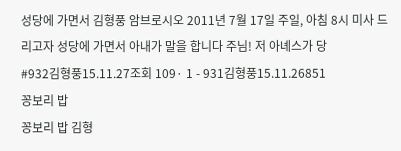성당에 가면서 김형풍 암브로시오 2011년 7월 17일 주일, 아침 8시 미사 드리고자 성당에 가면서 아내가 말을 합니다 주님! 저 아녜스가 당
#932김형풍15.11.27조회 109· 1 - 931김형풍15.11.26851
꽁보리 밥
꽁보리 밥 김형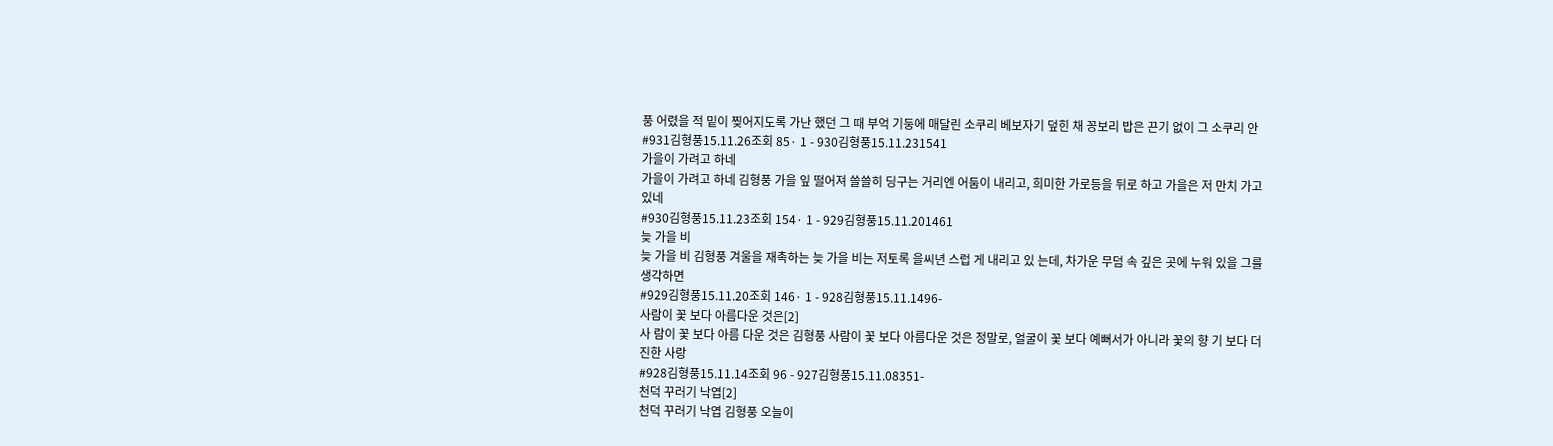풍 어렸을 적 밑이 찢어지도록 가난 했던 그 때 부억 기둥에 매달린 소쿠리 베보자기 덮힌 채 꽁보리 밥은 끈기 없이 그 소쿠리 안
#931김형풍15.11.26조회 85· 1 - 930김형풍15.11.231541
가을이 가려고 하네
가을이 가려고 하네 김형풍 가을 잎 떨어져 쓸쓸히 딩구는 거리엔 어둠이 내리고, 희미한 가로등을 뒤로 하고 가을은 저 만치 가고 있네
#930김형풍15.11.23조회 154· 1 - 929김형풍15.11.201461
늦 가을 비
늦 가을 비 김형풍 겨울을 재촉하는 늦 가을 비는 저토록 을씨년 스럽 게 내리고 있 는데, 차가운 무덤 속 깊은 곳에 누워 있을 그를 생각하면
#929김형풍15.11.20조회 146· 1 - 928김형풍15.11.1496-
사람이 꽃 보다 아름다운 것은[2]
사 람이 꽃 보다 아름 다운 것은 김형풍 사람이 꽃 보다 아름다운 것은 정말로, 얼굴이 꽃 보다 예뻐서가 아니라 꽃의 향 기 보다 더 진한 사랑
#928김형풍15.11.14조회 96 - 927김형풍15.11.08351-
천덕 꾸러기 낙엽[2]
천덕 꾸러기 낙엽 김형풍 오늘이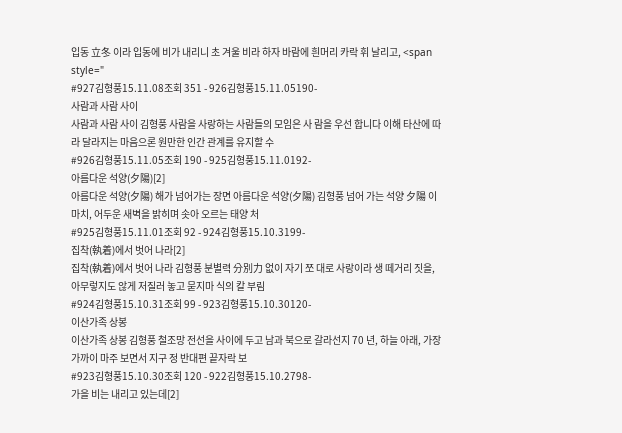입동 立冬 이라 입동에 비가 내리니 초 겨울 비라 하자 바람에 흰머리 카락 휘 날리고, <span style="
#927김형풍15.11.08조회 351 - 926김형풍15.11.05190-
사람과 사람 사이
사람과 사람 사이 김형풍 사람을 사랑하는 사람들의 모임은 사 람을 우선 합니다 이해 타산에 따라 달라지는 마음으론 원만한 인간 관계를 유지할 수
#926김형풍15.11.05조회 190 - 925김형풍15.11.0192-
아름다운 석양(夕陽)[2]
아름다운 석양(夕陽) 해가 넘어가는 장면 아름다운 석양(夕陽) 김형풍 넘어 가는 석양 夕陽 이 마치, 어두운 새벽을 밝히며 솟아 오르는 태양 처
#925김형풍15.11.01조회 92 - 924김형풍15.10.3199-
집착(執着)에서 벗어 나라[2]
집착(執着)에서 벗어 나라 김형풍 분별력 分別力 없이 자기 쪼 대로 사랑이라 생 떼거리 짓을, 아무렇지도 않게 저질러 놓고 묻지마 식의 칼 부림
#924김형풍15.10.31조회 99 - 923김형풍15.10.30120-
이산가족 상봉
이산가족 상봉 김형풍 철조망 전선을 사이에 두고 남과 북으로 갈라선지 70 년, 하늘 아래, 가장 가까이 마주 보면서 지구 정 반대편 끝자락 보
#923김형풍15.10.30조회 120 - 922김형풍15.10.2798-
가을 비는 내리고 있는데[2]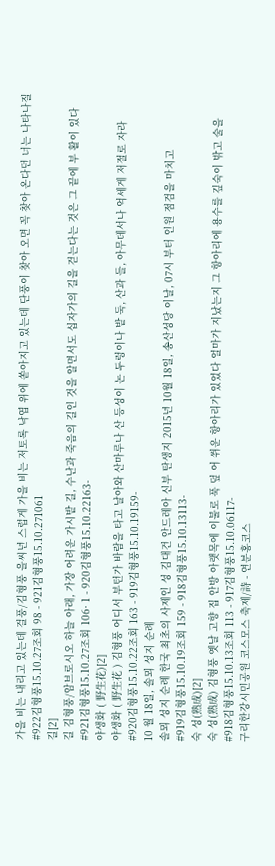가을 비는 내리고 있는데 걸풍/김형풍 을씨년 스럽게 가을 비는 저토록 낙엽 위에 쏟아지고 있는데 단풍이 찾아 오면 꼭 찾아 온다던 너는 나타나질
#922김형풍15.10.27조회 98 - 921김형풍15.10.271061
길[2]
길 김형풍/암브로시오 하늘 아래, 가장 어려운 가시밭 길, 수난과 죽음의 길인 것을 알면서도 십자가의 길을 걷는다는 것은 그 끝에 부 활이 있다
#921김형풍15.10.27조회 106· 1 - 920김형풍15.10.22163-
야생화 ( 野生花)[2]
야생화 ( 野生花 ) 김형풍 어디서 부턴가 바람을 타고 날아와 산마루나 산 등성이 논 두렁이나 밭 둑, 산과 들, 아무데서나 억세게 저절로 자라
#920김형풍15.10.22조회 163 - 919김형풍15.10.19159-
10 월 18일, 솔뫼 성지 순례
솔뫼 성지 순례 한국 최초의 사제인 성 김대건 안드레아 신부 탄생지 2015년 10월 18일, 송산성당 이날, 07시 부터 인원 점검을 마치고
#919김형풍15.10.19조회 159 - 918김형풍15.10.13113-
숙 성(熟成)[2]
숙 성(熟成) 김형풍 옛날 고향 집 안방 아랫목에 이불로 푹 덮 어 쒸운 항아리가 있었다 얼마가 지났는지 그 항아리에 용수를 깊숙이 밖고 술을
#918김형풍15.10.13조회 113 - 917김형풍15.10.06117-
구리한강시민공원 코스모스 축제/詩 - 연분홍코스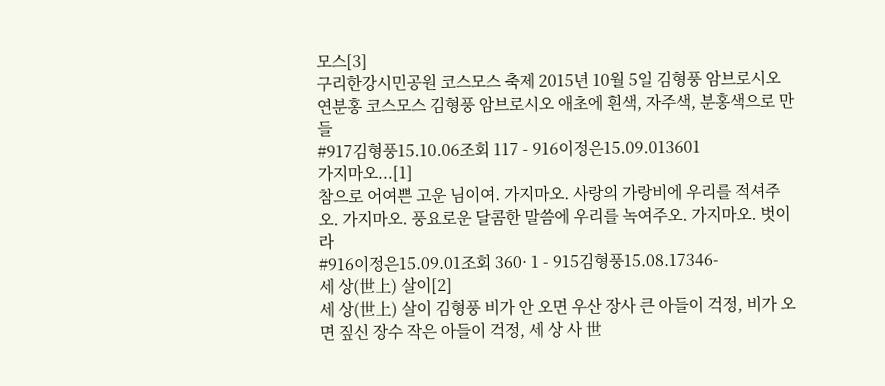모스[3]
구리한강시민공원 코스모스 축제 2015년 10월 5일 김형풍 암브로시오 연분홍 코스모스 김형풍 암브로시오 애초에 흰색, 자주색, 분홍색으로 만들
#917김형풍15.10.06조회 117 - 916이정은15.09.013601
가지마오...[1]
참으로 어여쁜 고운 님이여. 가지마오. 사랑의 가랑비에 우리를 적셔주오. 가지마오. 풍요로운 달콤한 말씀에 우리를 녹여주오. 가지마오. 벗이라
#916이정은15.09.01조회 360· 1 - 915김형풍15.08.17346-
세 상(世上) 살이[2]
세 상(世上) 살이 김형풍 비가 안 오면 우산 장사 큰 아들이 걱정, 비가 오면 짚신 장수 작은 아들이 걱정, 세 상 사 世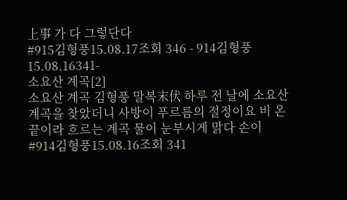上事 가 다 그렇단다
#915김형풍15.08.17조회 346 - 914김형풍15.08.16341-
소요산 계곡[2]
소요산 계곡 김형풍 말복末伏 하루 전 날에 소요산 계곡을 찾았더니 사방이 푸르름의 절정이요 비 온 끝이라 흐르는 계곡 물이 눈부시게 맑다 손이
#914김형풍15.08.16조회 341